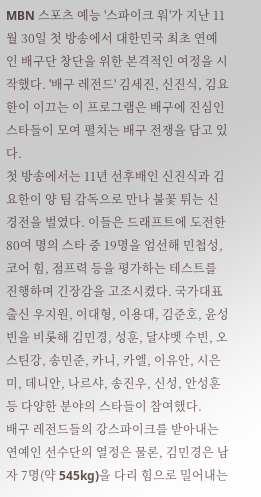MBN 스포츠 예능 '스파이크 워'가 지난 11월 30일 첫 방송에서 대한민국 최초 연예인 배구단 창단을 위한 본격적인 여정을 시작했다. '배구 레전드' 김세진, 신진식, 김요한이 이끄는 이 프로그램은 배구에 진심인 스타들이 모여 펼치는 배구 전쟁을 담고 있다.
첫 방송에서는 11년 선후배인 신진식과 김요한이 양 팀 감독으로 만나 불꽃 튀는 신경전을 벌였다. 이들은 드래프트에 도전한 80여 명의 스타 중 19명을 엄선해 민첩성, 코어 힘, 점프력 등을 평가하는 테스트를 진행하며 긴장감을 고조시켰다. 국가대표 출신 우지원, 이대형, 이용대, 김준호, 윤성빈을 비롯해 김민경, 성훈, 달샤벳 수빈, 오스틴강, 송민준, 카니, 카엘, 이유안, 시은미, 데니안, 나르샤, 송진우, 신성, 안성훈 등 다양한 분야의 스타들이 참여했다.
배구 레전드들의 강스파이크를 받아내는 연예인 선수단의 열정은 물론, 김민경은 남자 7명(약 545kg)을 다리 힘으로 밀어내는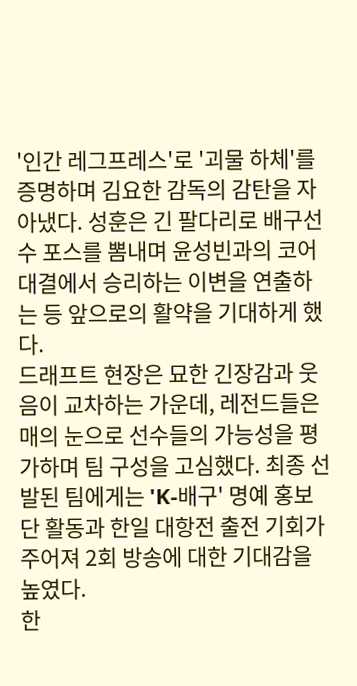'인간 레그프레스'로 '괴물 하체'를 증명하며 김요한 감독의 감탄을 자아냈다. 성훈은 긴 팔다리로 배구선수 포스를 뽐내며 윤성빈과의 코어 대결에서 승리하는 이변을 연출하는 등 앞으로의 활약을 기대하게 했다.
드래프트 현장은 묘한 긴장감과 웃음이 교차하는 가운데, 레전드들은 매의 눈으로 선수들의 가능성을 평가하며 팀 구성을 고심했다. 최종 선발된 팀에게는 'K-배구' 명예 홍보단 활동과 한일 대항전 출전 기회가 주어져 2회 방송에 대한 기대감을 높였다.
한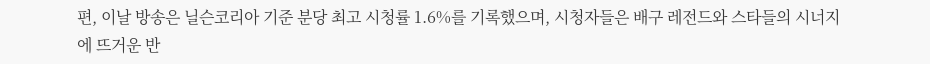편, 이날 방송은 닐슨코리아 기준 분당 최고 시청률 1.6%를 기록했으며, 시청자들은 배구 레전드와 스타들의 시너지에 뜨거운 반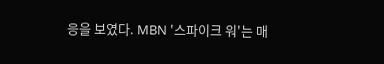응을 보였다. MBN '스파이크 워'는 매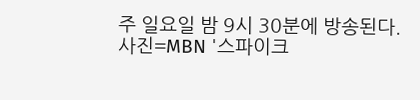주 일요일 밤 9시 30분에 방송된다.
사진=MBN '스파이크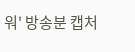워' 방송분 캡처